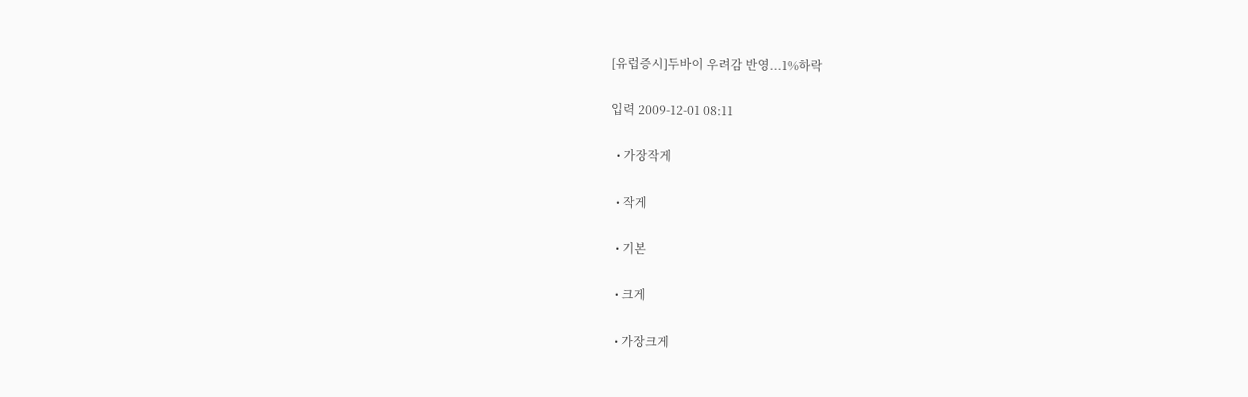[유럽증시]두바이 우려감 반영...1%하락

입력 2009-12-01 08:11

  • 가장작게

  • 작게

  • 기본

  • 크게

  • 가장크게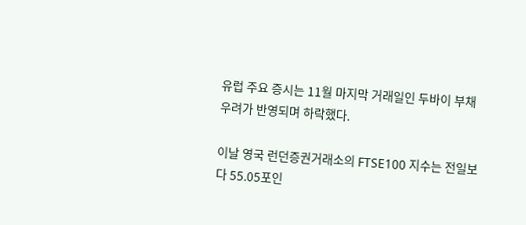유럽 주요 증시는 11월 마지막 거래일인 두바이 부채 우려가 반영되며 하락했다.

이날 영국 런던증권거래소의 FTSE100 지수는 전일보다 55.05포인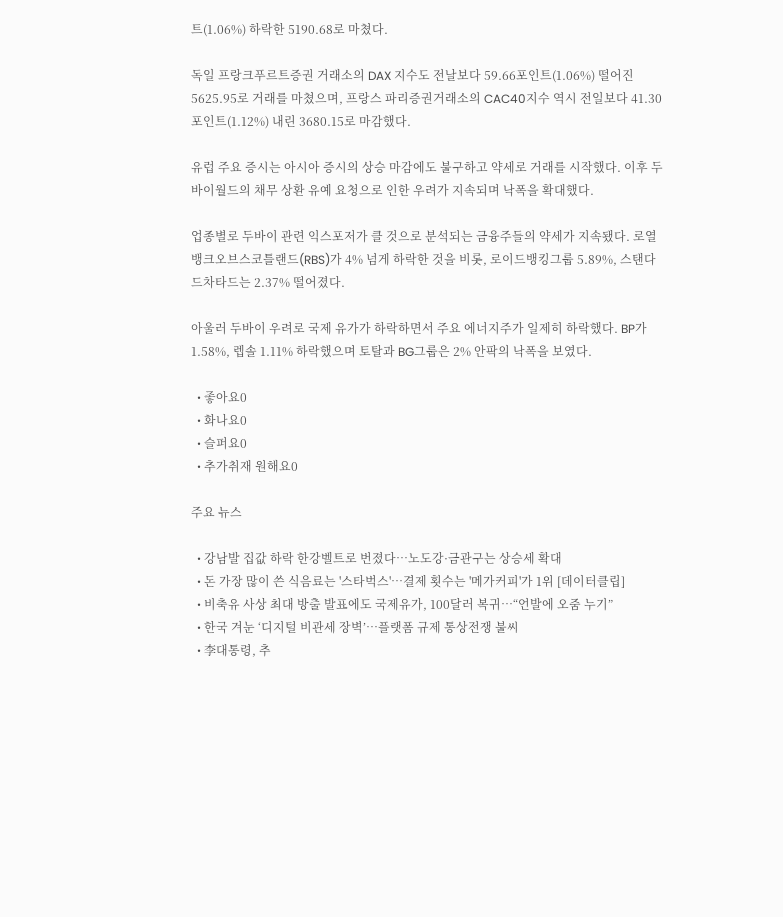트(1.06%) 하락한 5190.68로 마쳤다.

독일 프랑크푸르트증권 거래소의 DAX 지수도 전날보다 59.66포인트(1.06%) 떨어진 5625.95로 거래를 마쳤으며, 프랑스 파리증권거래소의 CAC40지수 역시 전일보다 41.30포인트(1.12%) 내린 3680.15로 마감했다.

유럽 주요 증시는 아시아 증시의 상승 마감에도 불구하고 약세로 거래를 시작했다. 이후 두바이월드의 채무 상환 유예 요청으로 인한 우려가 지속되며 낙폭을 확대했다.

업종별로 두바이 관련 익스포저가 클 것으로 분석되는 금융주들의 약세가 지속됐다. 로열뱅크오브스코틀랜드(RBS)가 4% 넘게 하락한 것을 비롯, 로이드뱅킹그룹 5.89%, 스탠다드차타드는 2.37% 떨어졌다.

아울러 두바이 우려로 국제 유가가 하락하면서 주요 에너지주가 일제히 하락했다. BP가 1.58%, 렙솔 1.11% 하락했으며 토탈과 BG그룹은 2% 안팍의 낙폭을 보였다.

  • 좋아요0
  • 화나요0
  • 슬퍼요0
  • 추가취재 원해요0

주요 뉴스

  • 강남발 집값 하락 한강벨트로 번졌다⋯노도강·금관구는 상승세 확대
  • 돈 가장 많이 쓴 식음료는 '스타벅스'…결제 횟수는 '메가커피'가 1위 [데이터클립]
  • 비축유 사상 최대 방출 발표에도 국제유가, 100달러 복귀⋯“언발에 오줌 누기”
  • 한국 겨눈 ‘디지털 비관세 장벽’…플랫폼 규제 통상전쟁 불씨
  • 李대통령, 추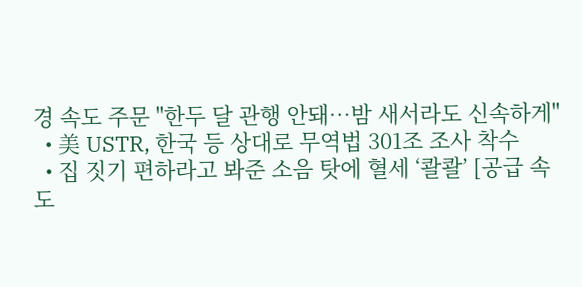경 속도 주문 "한두 달 관행 안돼…밤 새서라도 신속하게"
  • 美 USTR, 한국 등 상대로 무역법 301조 조사 착수
  • 집 짓기 편하라고 봐준 소음 탓에 혈세 ‘콸콸’ [공급 속도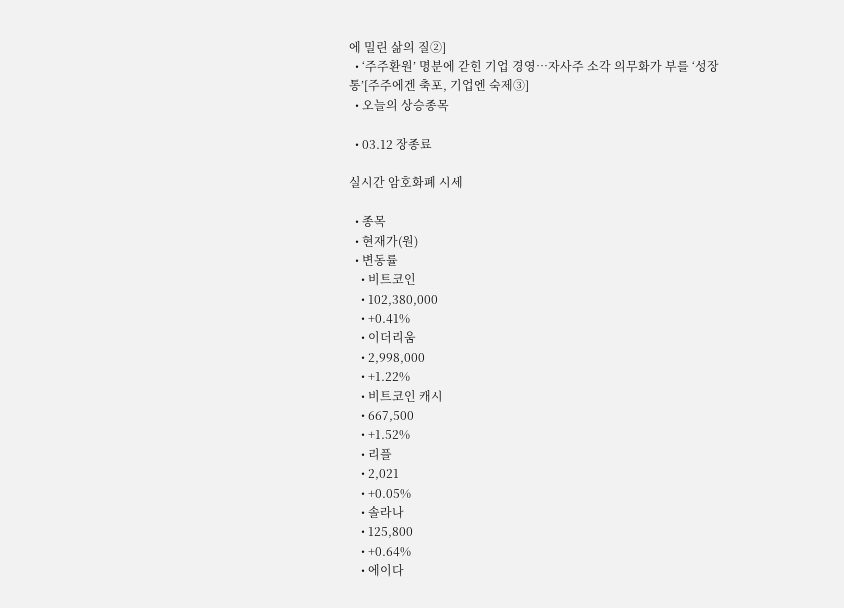에 밀린 삶의 질②]
  • ‘주주환원’ 명분에 갇힌 기업 경영…자사주 소각 의무화가 부를 ‘성장통’[주주에겐 축포, 기업엔 숙제③]
  • 오늘의 상승종목

  • 03.12 장종료

실시간 암호화폐 시세

  • 종목
  • 현재가(원)
  • 변동률
    • 비트코인
    • 102,380,000
    • +0.41%
    • 이더리움
    • 2,998,000
    • +1.22%
    • 비트코인 캐시
    • 667,500
    • +1.52%
    • 리플
    • 2,021
    • +0.05%
    • 솔라나
    • 125,800
    • +0.64%
    • 에이다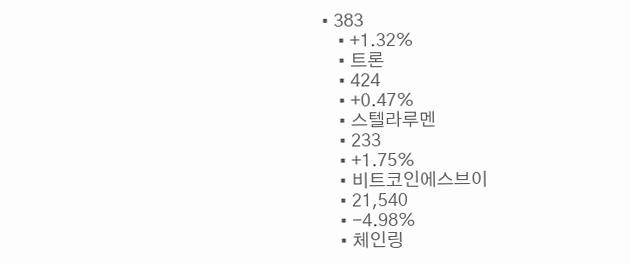• 383
    • +1.32%
    • 트론
    • 424
    • +0.47%
    • 스텔라루멘
    • 233
    • +1.75%
    • 비트코인에스브이
    • 21,540
    • -4.98%
    • 체인링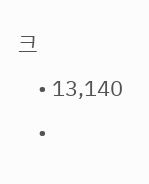크
    • 13,140
    •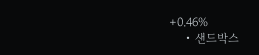+0.46%
    • 샌드박스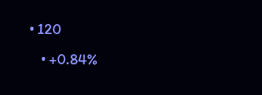• 120
    • +0.84%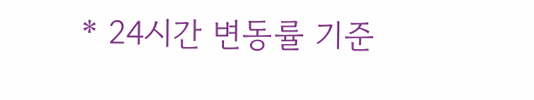* 24시간 변동률 기준